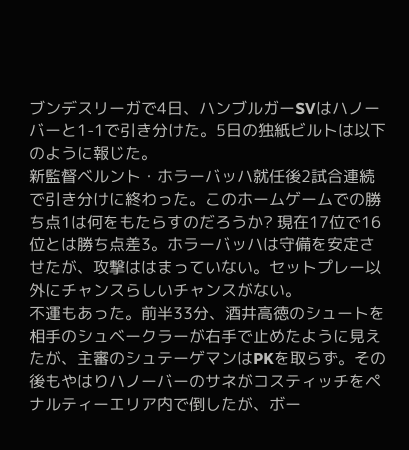ブンデスリーガで4日、ハンブルガーSVはハノーバーと1-1で引き分けた。5日の独紙ビルトは以下のように報じた。
新監督ベルント・ホラーバッハ就任後2試合連続で引き分けに終わった。このホームゲームでの勝ち点1は何をもたらすのだろうか? 現在17位で16位とは勝ち点差3。ホラーバッハは守備を安定させたが、攻撃ははまっていない。セットプレー以外にチャンスらしいチャンスがない。
不運もあった。前半33分、酒井高徳のシュートを相手のシュベークラーが右手で止めたように見えたが、主審のシュテーゲマンはPKを取らず。その後もやはりハノーバーのサネがコスティッチをペナルティーエリア内で倒したが、ボー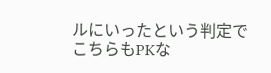ルにいったという判定でこちらもPKな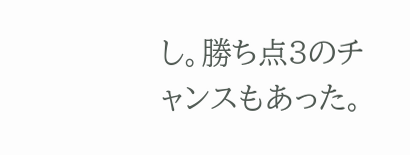し。勝ち点3のチャンスもあった。